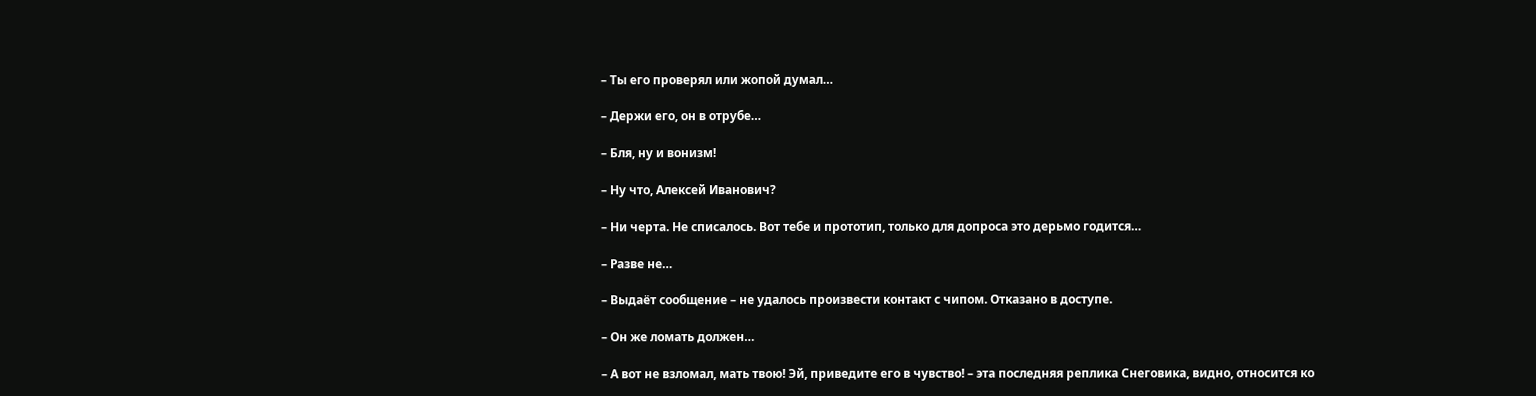– Ты его проверял или жопой думал…

– Держи его, он в отрубе…

– Бля, ну и вонизм!

– Ну что, Алексей Иванович?

– Ни черта. Не списалось. Вот тебе и прототип, только для допроса это дерьмо годится…

– Разве не…

– Выдаёт сообщение – не удалось произвести контакт с чипом. Отказано в доступе.

– Он же ломать должен…

– А вот не взломал, мать твою! Эй, приведите его в чувство! – эта последняя реплика Снеговика, видно, относится ко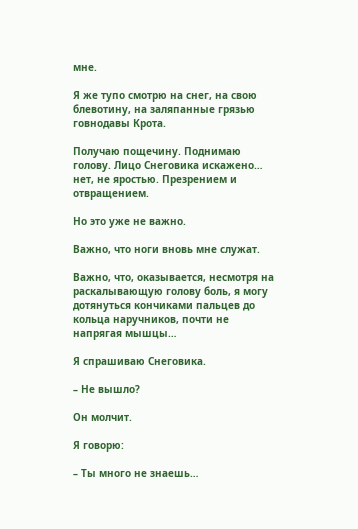мне.

Я же тупо смотрю на снег, на свою блевотину, на заляпанные грязью говнодавы Крота.

Получаю пощечину. Поднимаю голову. Лицо Снеговика искажено… нет, не яростью. Презрением и отвращением.

Но это уже не важно.

Важно, что ноги вновь мне служат.

Важно, что, оказывается, несмотря на раскалывающую голову боль, я могу дотянуться кончиками пальцев до кольца наручников, почти не напрягая мышцы…

Я спрашиваю Снеговика.

– Не вышло?

Он молчит.

Я говорю:

– Ты много не знаешь…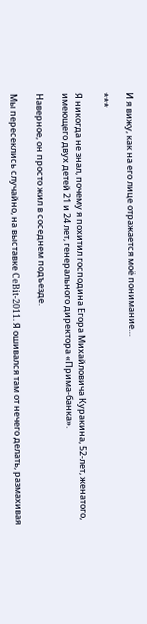И я вижу, как на его лице отражается моё понимание…

***

Я никогда не знал, почему я похитил господина Егора Михайловича Куракина, 52-лет, женатого, имеющего двух детей 21 и 24 лет, генерального директора «Прима-банка».

Наверное, он просто жил в соседнем подъезде.

Мы пересеклись случайно, на выставке CeBit-2011. Я ошивался там от нечего делать, размахивая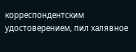корреспондентским удостоверением, пил халявное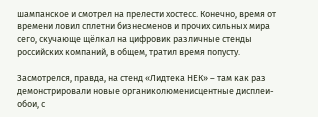шампанское и смотрел на прелести хостесс. Конечно, время от времени ловил сплетни бизнесменов и прочих сильных мира сего, скучающе щёлкал на цифровик различные стенды российских компаний, в общем, тратил время попусту.

Засмотрелся, правда, на стенд «Лидтека НЕК» – там как раз демонстрировали новые органиколюменисцентные дисплеи-обои, с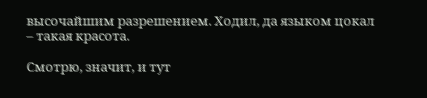высочайшим разрешением. Ходил, да языком цокал – такая красота.

Смотрю, значит, и тут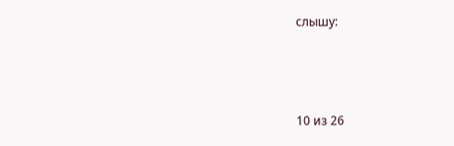слышу:



10 из 26